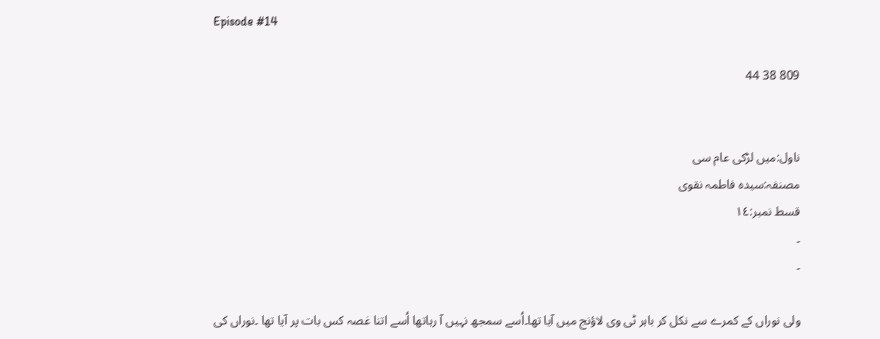Episode #14

809 38 44


ناول:میں لڑکی عام سی
مصنفہ:سیدہ فاطمہ نقوی
قسط نمبر:١٤
۔
۔

ولی نوراں کے کمرے سے نکل کر باہر ٹی وی لاؤنج میں آیا تھا۔اُسے سمجھ نہیں آ رہاتھا اُسے اتنا غصہ کس بات پر آیا تھا ۔نوراں کی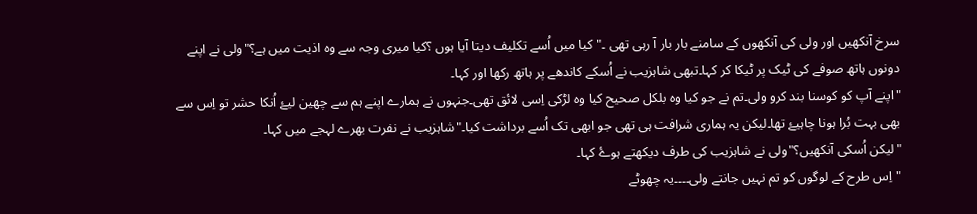سرخ آنکھیں اور ولی کی آنکھوں کے سامنے بار بار آ رہی تھی ۔"کیا میں اُسے تکلیف دیتا آیا ہوں ؟کیا میری وجہ سے وہ اذیت میں ہے؟"ولی نے اپنے دونوں ہاتھ صوفے کی ٹیک پر ٹیکا کر کہا۔تبھی شاہزیب نے اُسکے کاندھے پر ہاتھ رکھا اور کہا۔
"اپنے آپ کو کوسنا بند کرو ولی۔تم نے جو کیا وہ بلکل صحیح کیا وہ لڑکی اِسی لائق تھی۔جنہوں نے ہمارے اپنے ہم سے چھین لیۓ اُنکا حشر تو اِس سے بھی بہت بُرا ہونا چاہیۓ تھا۔لیکن یہ ہماری شرافت ہی تھی جو ابھی تک اُسے برداشت کیا۔"شاہزیب نے نفرت بھرے لہجے میں کہا۔
"لیکن اُسکی آنکھیں؟"ولی نے شاہزیب کی طرف دیکھتے ہوۓ کہا۔
"اِس طرح کے لوگوں کو تم نہیں جانتے ولی۔۔۔۔یہ چھوٹے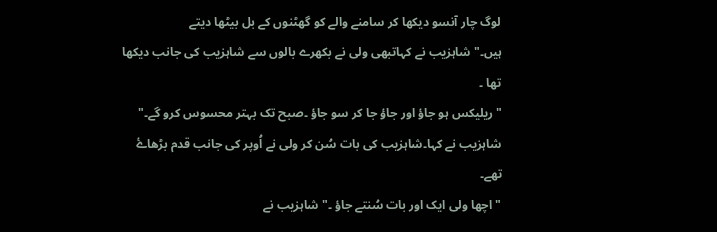لوگ چار آنسو دیکھا کر سامنے والے کو گھٹنوں کے بل بیٹھا دیتے ہیں۔"شاہزیب نے کہاتبھی ولی نے بکھرے بالوں سے شاہزیب کی جانب دیکھا تھا ۔
"ریلیکس ہو جاؤ اور جاؤ جا کر سو جاؤ ۔صبح تک بہتر محسوس کرو گے۔" شاہزیب نے کہا۔شاہزیب کی بات سُن کر ولی نے اُوپر کی جانب قدم بڑھاۓ تھے۔
"اچھا ولی ایک اور بات سُنتے جاؤ ۔" شاہزیب نے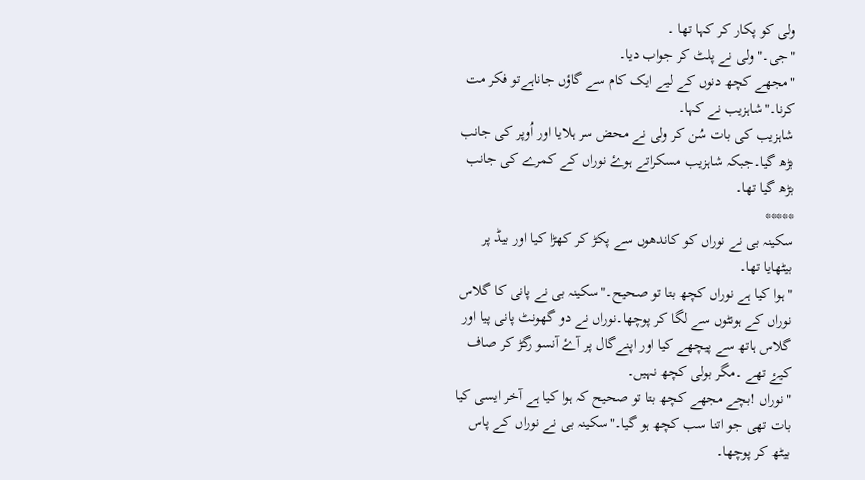ولی کو پکار کر کہا تھا ۔
"جی۔"ولی نے پلٹ کر جواب دیا۔
"مجھے کچھ دنوں کے لیے ایک کام سے گاؤں جاناہےتو فکر مت کرنا۔"شاہزیب نے کہا۔
شاہزیب کی بات سُن کر ولی نے محض سر ہلایا اور اُوپر کی جانب بڑھ گیا۔جبکہ شاہزیب مسکراتے ہوۓ نوراں کے کمرے کی جانب بڑھ گیا تھا۔
*****
سکینہ بی نے نوراں کو کاندھوں سے پکڑ کر کھڑا کیا اور بیڈ پر بیٹھایا تھا۔
"ہوا کیا ہے نوراں کچھ بتا تو صحیح۔"سکینہ بی نے پانی کا گلاس نوراں کے ہونٹوں سے لگا کر پوچھا۔نوراں نے دو گھونٹ پانی پیا اور گلاس ہاتھ سے پیچھے کیا اور اپنےگال پر آۓ آنسو رگڑ کر صاف کیۓ تھے ۔مگر بولی کچھ نہیں۔
"نوراں !بچے مجھے کچھ بتا تو صحیح کہ ہوا کیا ہے آخر ایسی کیا بات تھی جو اتنا سب کچھ ہو گیا۔"سکینہ بی نے نوراں کے پاس بیٹھ کر پوچھا۔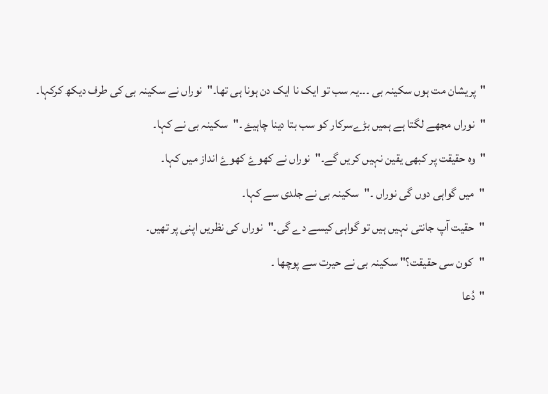"پریشان مت ہوں سکینہ بی ۔۔۔یہ سب تو ایک نا ایک دن ہونا ہی تھا۔"نوراں نے سکینہ بی کی طرف دیکھ کرکہا۔
"نوراں مجھے لگتا ہے ہمیں بڑےسرکار کو سب بتا دینا چاہیۓ ۔"سکینہ بی نے کہا۔
"وہ حقیقت پر کبھی یقین نہیں کریں گے۔"نوراں نے کھوۓ کھوۓ انداز میں کہا۔
"میں گواہی دوں گی نوراں ۔"سکینہ بی نے جلدی سے کہا۔
"حقیت آپ جانتی نہیں ہیں تو گواہی کیسے دے گی۔"نوراں کی نظریں اپنی پر تھیں۔
"کون سی حقیقت؟" سکینہ بی نے حیرت سے پوچھا ۔
"دُعا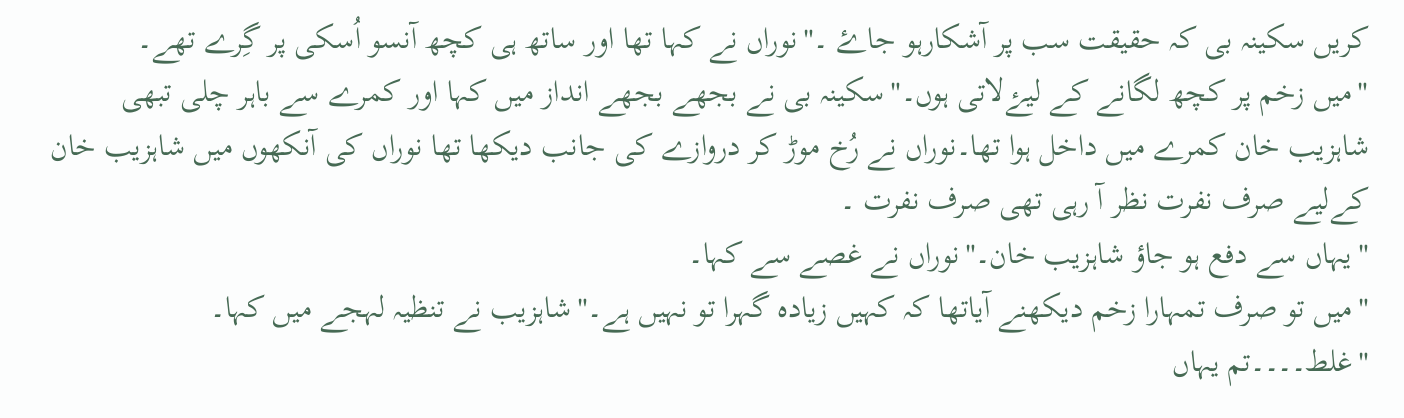کریں سکینہ بی کہ حقیقت سب پر آشکارہو جاۓ ۔"نوراں نے کہا تھا اور ساتھ ہی کچھ آنسو اُسکی پر گِرے تھے۔
"میں زخم پر کچھ لگانے کے لیۓلاتی ہوں۔"سکینہ بی نے بجھے بجھے انداز میں کہا اور کمرے سے باہر چلی تبھی شاہزیب خان کمرے میں داخل ہوا تھا۔نوراں نے رُخ موڑ کر دروازے کی جانب دیکھا تھا نوراں کی آنکھوں میں شاہزیب خان کےلیے صرف نفرت نظر آ رہی تھی صرف نفرت ۔
"یہاں سے دفع ہو جاؤ شاہزیب خان۔"نوراں نے غصے سے کہا۔
"میں تو صرف تمہارا زخم دیکھنے آیاتھا کہ کہیں زیادہ گہرا تو نہیں ہے۔"شاہزیب نے تنظیہ لہجے میں کہا۔
"غلط۔۔۔۔تم یہاں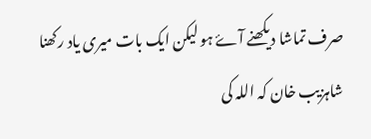صرف تماشا دیکھنے آۓ ہو لیکن ایک بات میری یاد رکھنا شاہزیب خان کہ اللہ کی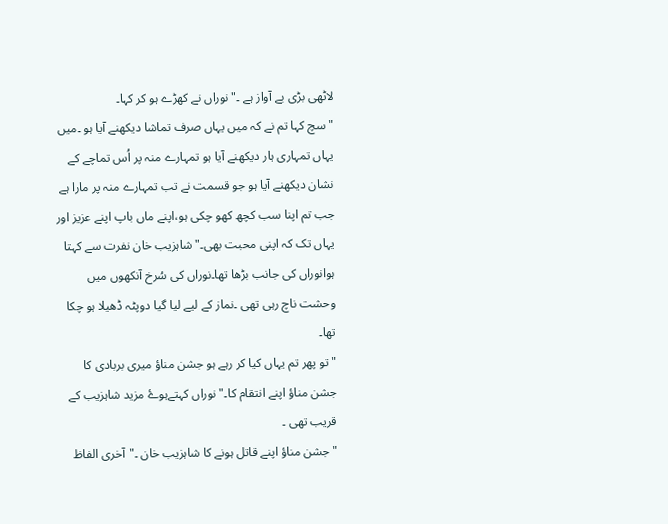لاٹھی بڑی بے آواز ہے ۔"نوراں نے کھڑے ہو کر کہا۔
"سچ کہا تم نے کہ میں یہاں صرف تماشا دیکھنے آیا ہو ۔میں یہاں تمہاری ہار دیکھنے آیا ہو تمہارے منہ پر اُس تماچے کے نشان دیکھنے آیا ہو جو قسمت نے تب تمہارے منہ پر مارا ہے جب تم اپنا سب کچھ کھو چکی ہو،اپنے ماں باپ اپنے عزیز اور یہاں تک کہ اپنی محبت بھی۔"شاہزیب خان نفرت سے کہتا ہوانوراں کی جانب بڑھا تھا۔نوراں کی سُرخ آنکھوں میں وحشت ناچ رہی تھی ۔نماز کے لیے لیا گیا دوپٹہ ڈھیلا ہو چکا تھا۔
"تو پھر تم یہاں کیا کر رہے ہو جشن مناؤ میری بربادی کا جشن مناؤ اپنے انتقام کا۔"نوراں کہتےہوۓ مزید شاہزیب کے قریب تھی ۔
"جشن مناؤ اپنے قاتل ہونے کا شاہزیب خان ۔"آخری الفاظ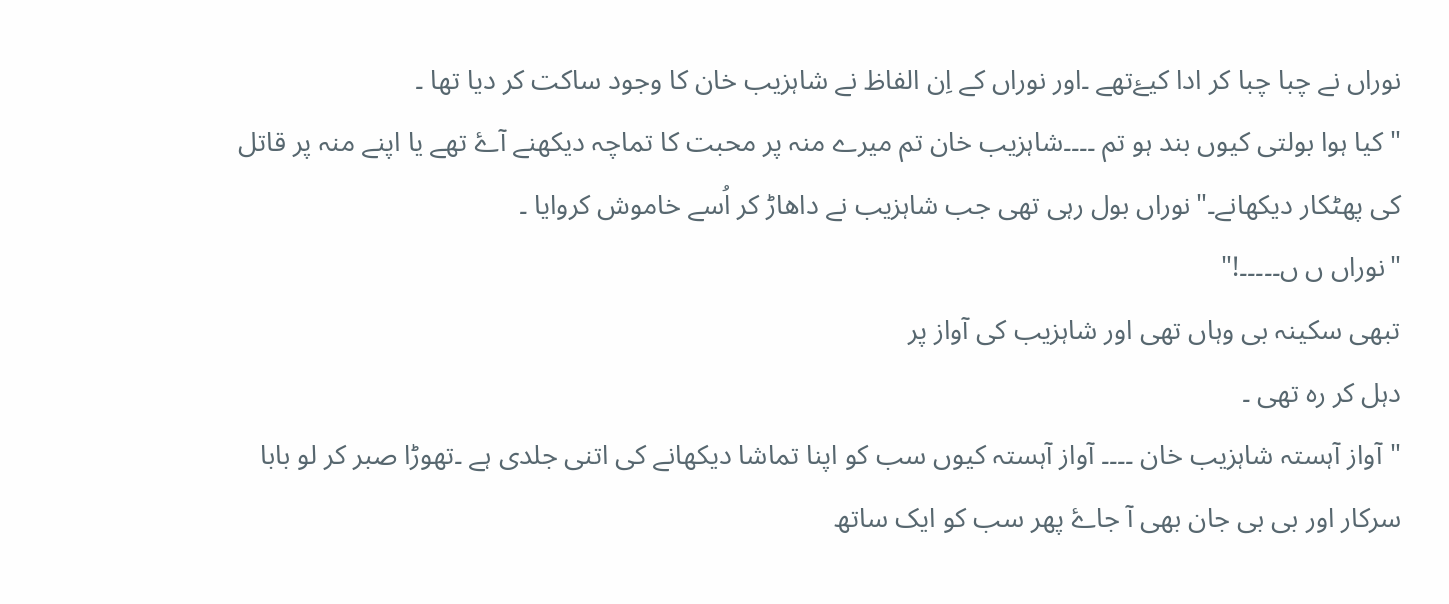نوراں نے چبا چبا کر ادا کیۓتھے ۔اور نوراں کے اِن الفاظ نے شاہزیب خان کا وجود ساکت کر دیا تھا ۔
"کیا ہوا بولتی کیوں بند ہو تم ۔۔۔۔شاہزیب خان تم میرے منہ پر محبت کا تماچہ دیکھنے آۓ تھے یا اپنے منہ پر قاتل کی پھٹکار دیکھانے۔"نوراں بول رہی تھی جب شاہزیب نے داھاڑ کر اُسے خاموش کروایا ۔
"نوراں ں ں۔۔۔۔۔!"
تبھی سکینہ بی وہاں تھی اور شاہزیب کی آواز پر
دہل کر رہ تھی ۔
"آواز آہستہ شاہزیب خان ۔۔۔۔ آواز آہستہ کیوں سب کو اپنا تماشا دیکھانے کی اتنی جلدی ہے ۔تھوڑا صبر کر لو بابا سرکار اور بی بی جان بھی آ جاۓ پھر سب کو ایک ساتھ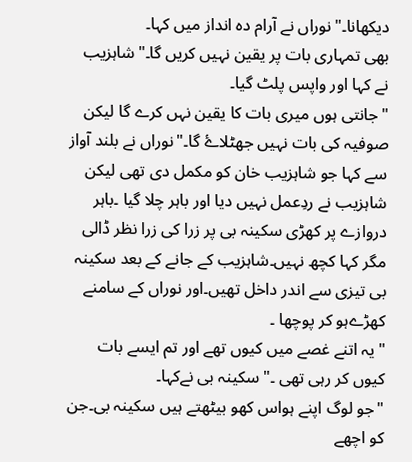دیکھانا۔"نوراں نے آرام دہ انداز میں کہا۔
بھی تمہاری بات پر یقین نہیں کریں گا۔"شاہزیب نے کہا اور واپس پلٹ گیا۔
"جانتی ہوں میری بات کا یقین نہں کرے گا لیکن صوفیہ کی بات نہیں جھٹلاۓ گا۔"نوراں نے بلند آواز سے کہا جو شاہزیب خان کو مکمل دی تھی لیکن شاہزیب نے ردِعمل نہیں دیا اور باہر چلا گیا ۔باہر دروازے پر کھڑی سکینہ بی پر زرا کی زرا نظر ڈالی مگر کہا کچھ نہیں۔شاہزیب کے جانے کے بعد سکینہ بی تیزی سے اندر داخل تھیں۔اور نوراں کے سامنے کھڑےہو کر پوچھا ۔
"یہ اتنے غصے میں کیوں تھے اور تم ایسے بات کیوں کر رہی تھی ۔"سکینہ بی نےکہا۔
"جو لوگ اپنے ہواس کھو بیٹھتے ہیں سکینہ بی۔جن کو اچھے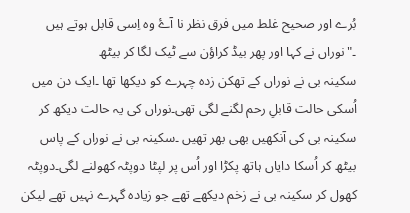بُرے اور صحیح غلط میں فرق نظر نا آۓ وہ اِسی قابل ہوتے ہیں ۔"نوراں نے کہا اور پھر بیڈ کراؤن سے ٹیک لگا کر بیٹھ
سکینہ بی نے نوراں کے تھکن زدہ چہرے کو دیکھا تھا ۔ایک دن میں اُسکی حالت قابلِ رحم لگنے لگی تھی۔نوراں کی یہ حالت دیکھ کر سکینہ بی کی آنکھیں بھی بھر تھیں ۔سکینہ بی نے نوراں کے پاس بیٹھ کر اُسکا دایاں ہاتھ پکڑا اور اُس پر لپٹا دوپٹہ کھولنے لگی۔دوپٹہ کھول کر سکینہ بی نے زخم دیکھے تھے جو زیادہ گہرے نہیں تھے لیکن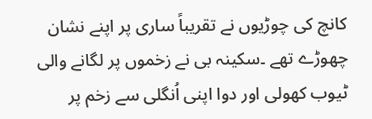کانچ کی چوڑیوں نے تقریباً ساری پر اپنے نشان چھوڑے تھے ۔سکینہ بی نے زخموں پر لگانے والی ٹیوب کھولی اور دوا اپنی اُنگلی سے زخم پر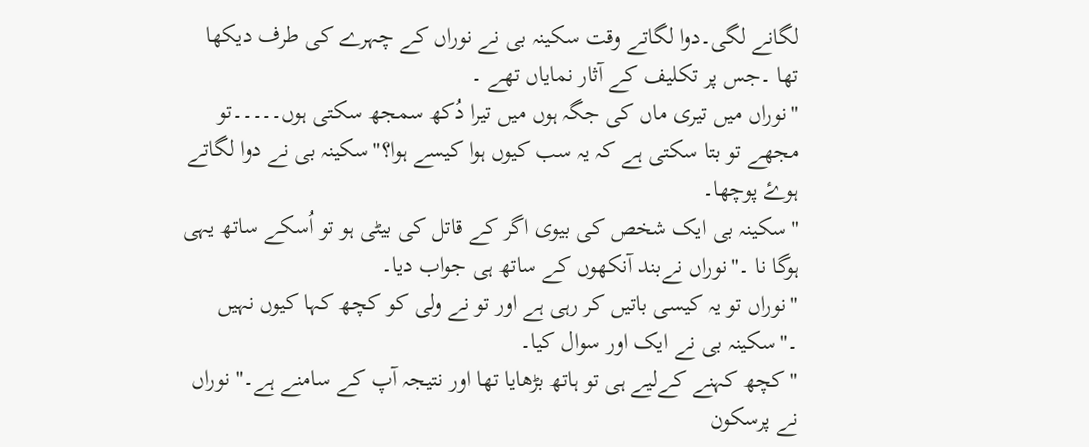لگانے لگی۔دوا لگاتے وقت سکینہ بی نے نوراں کے چہرے کی طرف دیکھا تھا ۔جس پر تکلیف کے آثار نمایاں تھے ۔
"نوراں میں تیری ماں کی جگہ ہوں میں تیرا دُکھ سمجھ سکتی ہوں۔۔۔۔۔تو مجھے تو بتا سکتی ہے کہ یہ سب کیوں ہوا کیسے ہوا؟"سکینہ بی نے دوا لگاتے ہوۓ پوچھا۔
"سکینہ بی ایک شخص کی بیوی اگر کے قاتل کی بیٹی ہو تو اُسکے ساتھ یہی ہوگا نا ۔"نوراں نےبند آنکھوں کے ساتھ ہی جواب دیا۔
"نوراں تو یہ کیسی باتیں کر رہی ہے اور تو نے ولی کو کچھ کہا کیوں نہیں ۔"سکینہ بی نے ایک اور سوال کیا۔
"کچھ کہنے کےلیے ہی تو ہاتھ بڑھایا تھا اور نتیجہ آپ کے سامنے ہے۔" نوراں نے پرسکون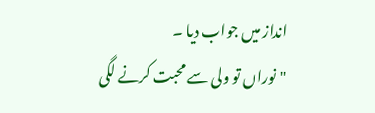انداز میں جواب دیا ۔
"نوراں تو ولی سے محبت کرنے لگی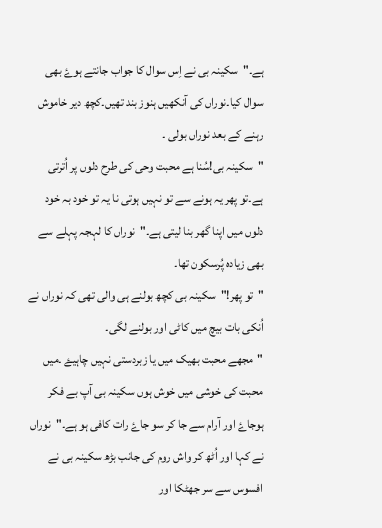ہے۔"سکینہ بی نے اِس سوال کا جواب جانتے ہوۓ بھی سوال کیا۔نوراں کی آنکھیں ہنوز بند تھیں۔کچھ دیر خاموش رہنے کے بعد نوراں بولی ۔
"سکینہ بی!سُنا ہے محبت وحی کی طرح دلوں پر اُترتی ہے۔تو پھر یہ ہونے سے تو نہیں ہوتی نا یہ تو خود بہ خود دلوں میں اپنا گھر بنا لیتی ہے۔"نوراں کا لہجہ پہلے سے بھی زیادہ پُرسکون تھا۔
"تو پھر!"سکینہ بی کچھ بولنے ہی والی تھی کہ نوراں نے اُنکی بات بیچ میں کاٹی اور بولنے لگی۔
"مجھے محبت بھیک میں یا زبردستی نہیں چاہیۓ ۔میں محبت کی خوشی میں خوش ہوں سکینہ بی آپ بے فکر ہوجاۓ اور آرام سے جا کر سو جاۓ رات کافی ہو ہے۔"نوراں نے کہا اور اُٹھ کر واش روم کی جانب بڑھ سکینہ بی نے افسوس سے سر جھٹکا اور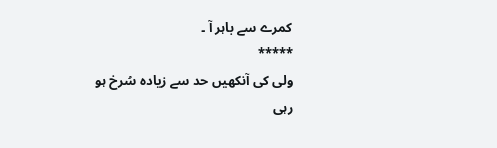کمرے سے باہر آ ۔
*****
ولی کی آنکھیں حد سے زیادہ سُرخ ہو رہی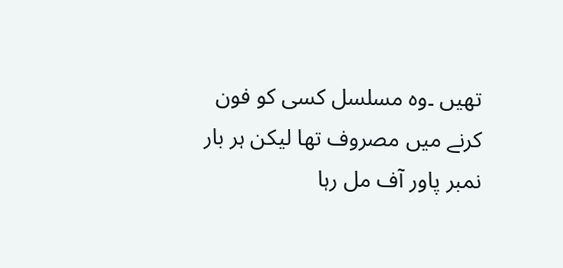تھیں ۔وہ مسلسل کسی کو فون کرنے میں مصروف تھا لیکن ہر بار نمبر پاور آف مل رہا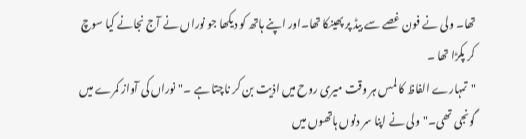تھا۔ ولی نے فون غصے سے بیڈ پر پھینکا تھا۔اور اپنے ہاتھ کو دیکھا جو نوراں نے آج نجانے کیا سوچ کر پکڑا تھا ۔
"تمہارے الفاظ کا لمس ہر وقت میری روح میں اذیت بن کر ناچتا ہے ۔"نوراں کی آواز کمرے میں گونجی تھی۔"ولی نے اپنا سر دنوں ہاتھوں میں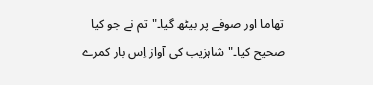تھاما اور صوفے پر بیٹھ گیا۔"تم نے جو کیا صحیح کیا۔"شاہزیب کی آواز اِس بار کمرے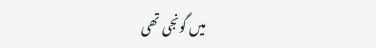میں گونجی تھی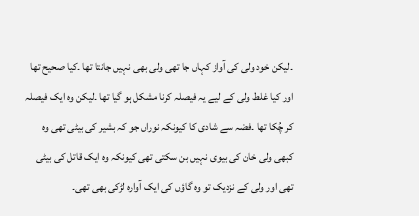۔لیکن خود ولی کی آواز کہاں جا تھی ولی بھی نہیں جانتا تھا ۔کیا صحیح تھا اور کیا غلط ولی کے لیے یہ فیصلہ کرنا مشکل ہو گیا تھا ۔لیکن وہ ایک فیصلہ کر چُکا تھا ۔فضہ سے شادی کا کیونکہ نوراں جو کہ بشیر کی بیٹی تھی وہ کبھی ولی خان کی بیوی نہیں بن سکتی تھی کیونکہ وہ ایک قاتل کی بیٹی تھی اور ولی کے نزدیک تو وہ گاؤں کی ایک آوارہ لڑکی بھی تھی۔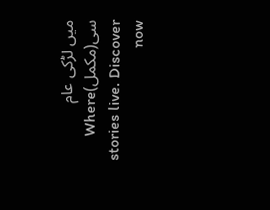میں لڑکی عام سی(مکمل)Where stories live. Discover now